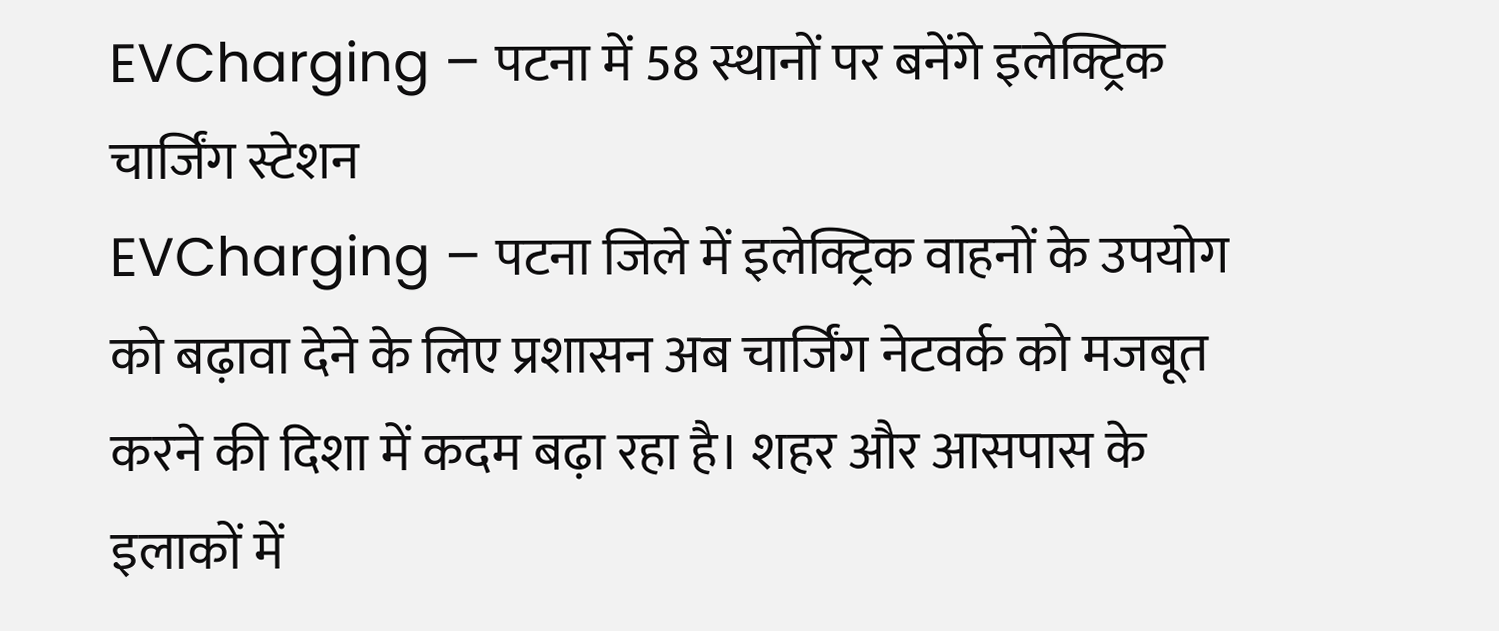EVCharging – पटना में 58 स्थानों पर बनेंगे इलेक्ट्रिक चार्जिंग स्टेशन
EVCharging – पटना जिले में इलेक्ट्रिक वाहनों के उपयोग को बढ़ावा देने के लिए प्रशासन अब चार्जिंग नेटवर्क को मजबूत करने की दिशा में कदम बढ़ा रहा है। शहर और आसपास के इलाकों में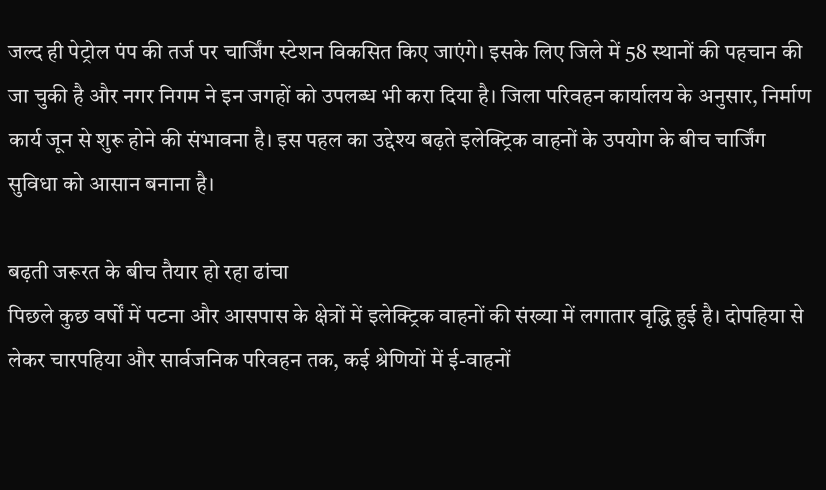जल्द ही पेट्रोल पंप की तर्ज पर चार्जिंग स्टेशन विकसित किए जाएंगे। इसके लिए जिले में 58 स्थानों की पहचान की जा चुकी है और नगर निगम ने इन जगहों को उपलब्ध भी करा दिया है। जिला परिवहन कार्यालय के अनुसार, निर्माण कार्य जून से शुरू होने की संभावना है। इस पहल का उद्देश्य बढ़ते इलेक्ट्रिक वाहनों के उपयोग के बीच चार्जिंग सुविधा को आसान बनाना है।

बढ़ती जरूरत के बीच तैयार हो रहा ढांचा
पिछले कुछ वर्षों में पटना और आसपास के क्षेत्रों में इलेक्ट्रिक वाहनों की संख्या में लगातार वृद्धि हुई है। दोपहिया से लेकर चारपहिया और सार्वजनिक परिवहन तक, कई श्रेणियों में ई-वाहनों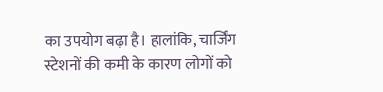का उपयोग बढ़ा है। हालांकि, चार्जिंग स्टेशनों की कमी के कारण लोगों को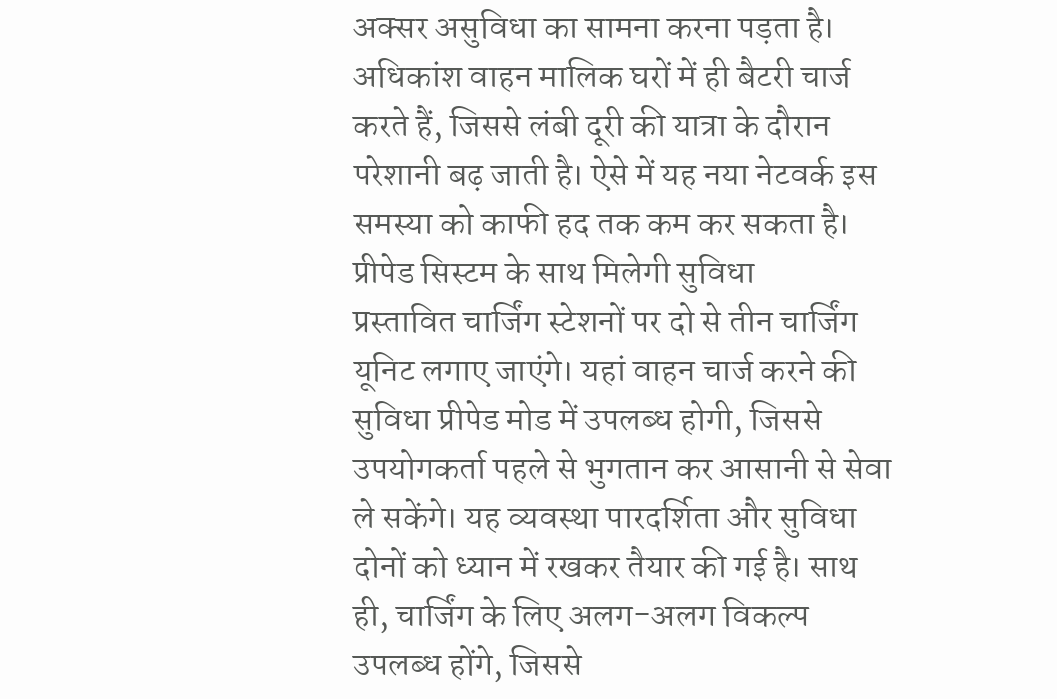अक्सर असुविधा का सामना करना पड़ता है। अधिकांश वाहन मालिक घरों में ही बैटरी चार्ज करते हैं, जिससे लंबी दूरी की यात्रा के दौरान परेशानी बढ़ जाती है। ऐसे में यह नया नेटवर्क इस समस्या को काफी हद तक कम कर सकता है।
प्रीपेड सिस्टम के साथ मिलेगी सुविधा
प्रस्तावित चार्जिंग स्टेशनों पर दो से तीन चार्जिंग यूनिट लगाए जाएंगे। यहां वाहन चार्ज करने की सुविधा प्रीपेड मोड में उपलब्ध होगी, जिससे उपयोगकर्ता पहले से भुगतान कर आसानी से सेवा ले सकेंगे। यह व्यवस्था पारदर्शिता और सुविधा दोनों को ध्यान में रखकर तैयार की गई है। साथ ही, चार्जिंग के लिए अलग-अलग विकल्प उपलब्ध होंगे, जिससे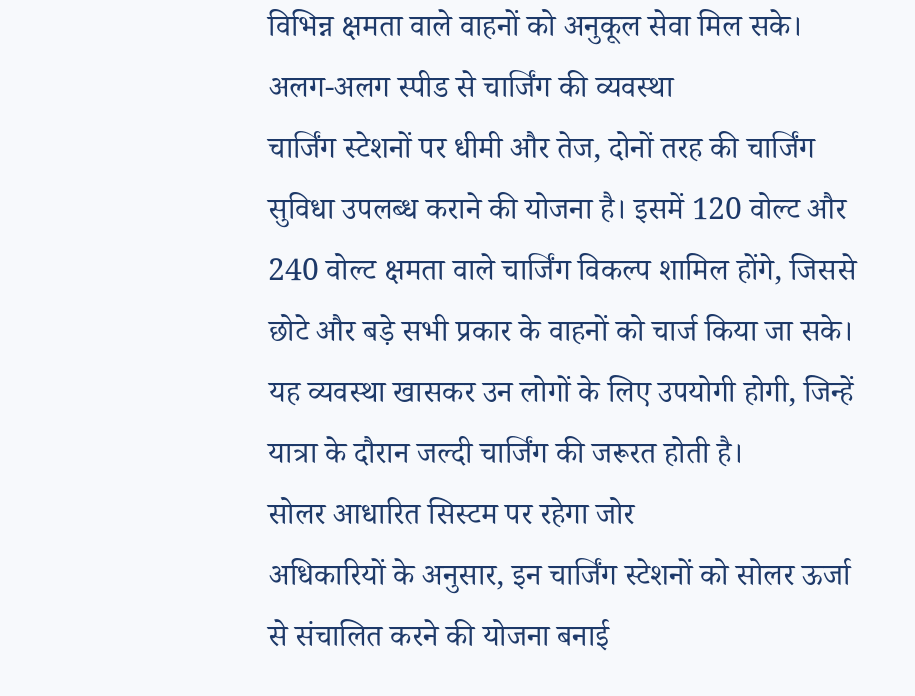विभिन्न क्षमता वाले वाहनों को अनुकूल सेवा मिल सके।
अलग-अलग स्पीड से चार्जिंग की व्यवस्था
चार्जिंग स्टेशनों पर धीमी और तेज, दोनों तरह की चार्जिंग सुविधा उपलब्ध कराने की योजना है। इसमें 120 वोल्ट और 240 वोल्ट क्षमता वाले चार्जिंग विकल्प शामिल होंगे, जिससे छोटे और बड़े सभी प्रकार के वाहनों को चार्ज किया जा सके। यह व्यवस्था खासकर उन लोगों के लिए उपयोगी होगी, जिन्हें यात्रा के दौरान जल्दी चार्जिंग की जरूरत होती है।
सोलर आधारित सिस्टम पर रहेगा जोर
अधिकारियों के अनुसार, इन चार्जिंग स्टेशनों को सोलर ऊर्जा से संचालित करने की योजना बनाई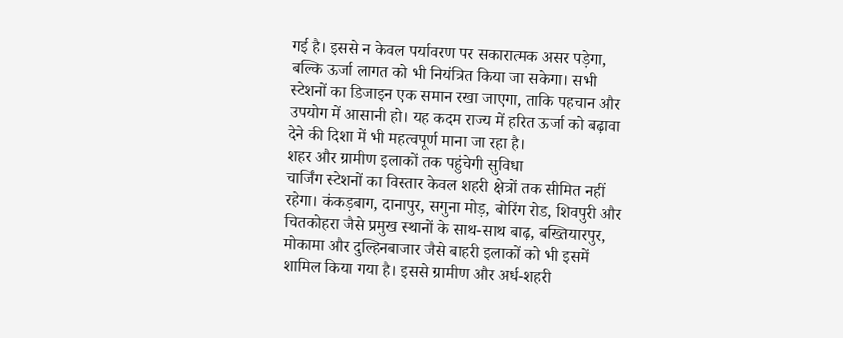गई है। इससे न केवल पर्यावरण पर सकारात्मक असर पड़ेगा, बल्कि ऊर्जा लागत को भी नियंत्रित किया जा सकेगा। सभी स्टेशनों का डिजाइन एक समान रखा जाएगा, ताकि पहचान और उपयोग में आसानी हो। यह कदम राज्य में हरित ऊर्जा को बढ़ावा देने की दिशा में भी महत्वपूर्ण माना जा रहा है।
शहर और ग्रामीण इलाकों तक पहुंचेगी सुविधा
चार्जिंग स्टेशनों का विस्तार केवल शहरी क्षेत्रों तक सीमित नहीं रहेगा। कंकड़बाग, दानापुर, सगुना मोड़, बोरिंग रोड, शिवपुरी और चितकोहरा जैसे प्रमुख स्थानों के साथ-साथ बाढ़, बख्तियारपुर, मोकामा और दुल्हिनबाजार जैसे बाहरी इलाकों को भी इसमें शामिल किया गया है। इससे ग्रामीण और अर्ध-शहरी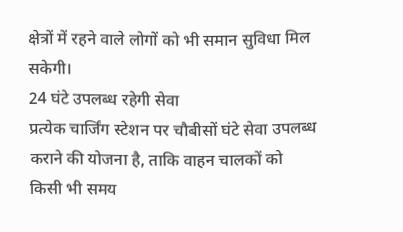क्षेत्रों में रहने वाले लोगों को भी समान सुविधा मिल सकेगी।
24 घंटे उपलब्ध रहेगी सेवा
प्रत्येक चार्जिंग स्टेशन पर चौबीसों घंटे सेवा उपलब्ध कराने की योजना है, ताकि वाहन चालकों को किसी भी समय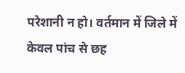परेशानी न हो। वर्तमान में जिले में केवल पांच से छह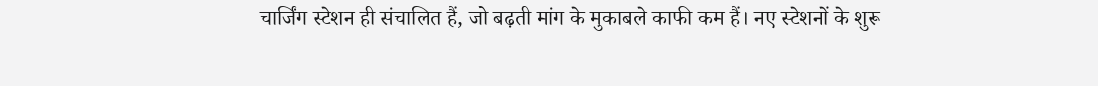चार्जिंग स्टेशन ही संचालित हैं, जो बढ़ती मांग के मुकाबले काफी कम हैं। नए स्टेशनों के शुरू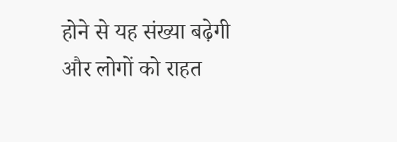होने से यह संख्या बढ़ेगी और लोगों को राहत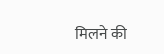मिलने की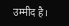उम्मीद है।